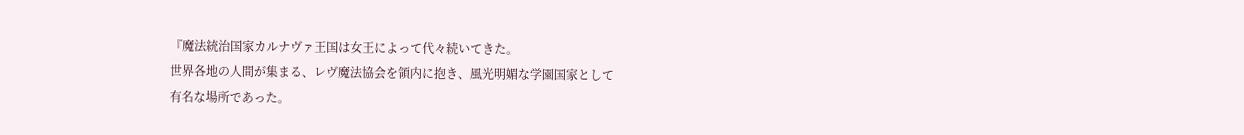『魔法統治国家カルナヴァ王国は女王によって代々続いてきた。
世界各地の人間が集まる、レヴ魔法協会を領内に抱き、風光明媚な学園国家として
有名な場所であった。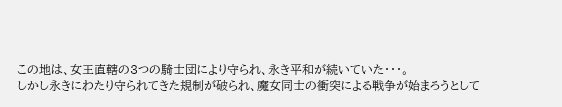この地は、女王直轄の3つの騎士団により守られ、永き平和が続いていた・・・。
しかし永きにわたり守られてきた規制が破られ、魔女同士の衝突による戦争が始まろうとして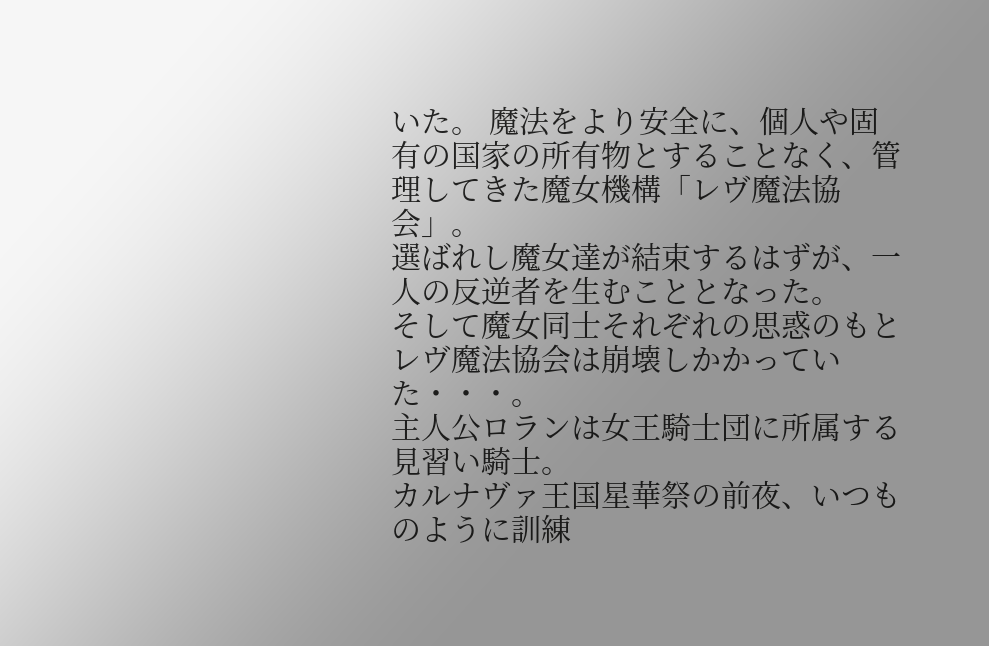いた。 魔法をより安全に、個人や固有の国家の所有物とすることなく、管理してきた魔女機構「レヴ魔法協会」。
選ばれし魔女達が結束するはずが、一人の反逆者を生むこととなった。
そして魔女同士それぞれの思惑のもとレヴ魔法協会は崩壊しかかっていた・・・。
主人公ロランは女王騎士団に所属する見習い騎士。
カルナヴァ王国星華祭の前夜、いつものように訓練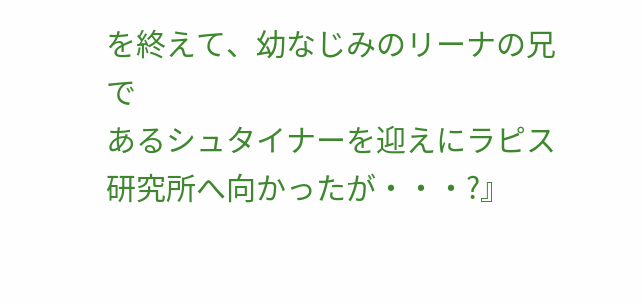を終えて、幼なじみのリーナの兄で
あるシュタイナーを迎えにラピス研究所へ向かったが・・・?』